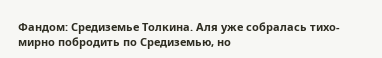Фандом: Средиземье Толкина. Аля уже собралась тихо-мирно побродить по Средиземью, но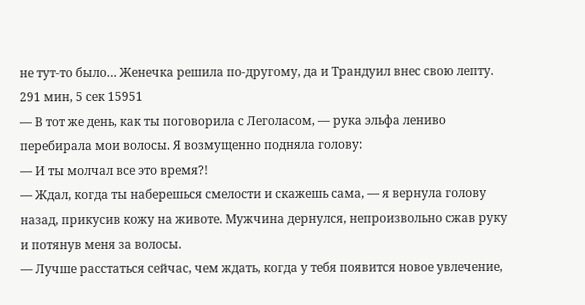не тут-то было… Женечка решила по-другому, да и Трандуил внес свою лепту.
291 мин, 5 сек 15951
— В тот же день, как ты поговорила с Леголасом, — рука эльфа лениво перебирала мои волосы. Я возмущенно подняла голову:
— И ты молчал все это время?!
— Ждал, когда ты наберешься смелости и скажешь сама, — я вернула голову назад, прикусив кожу на животе. Мужчина дернулся, непроизвольно сжав руку и потянув меня за волосы.
— Лучше расстаться сейчас, чем ждать, когда у тебя появится новое увлечение,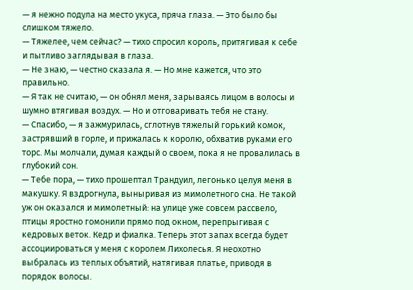— я нежно подула на место укуса, пряча глаза. — Это было бы слишком тяжело.
— Тяжелее, чем сейчас? — тихо спросил король, притягивая к себе и пытливо заглядывая в глаза.
— Не знаю, — честно сказала я. — Но мне кажется, что это правильно.
— Я так не считаю, — он обнял меня, зарываясь лицом в волосы и шумно втягивая воздух. — Но и отговаривать тебя не стану.
— Спасибо, — я зажмурилась, сглотнув тяжелый горький комок, застрявший в горле, и прижалась к королю, обхватив руками его торс. Мы молчали, думая каждый о своем, пока я не провалилась в глубокий сон.
— Тебе пора, — тихо прошептал Трандуил, легонько целуя меня в макушку. Я вздрогнула, выныривая из мимолетного сна. Не такой уж он оказался и мимолетный: на улице уже совсем рассвело, птицы яростно гомонили прямо под окном, перепрыгивая с кедровых веток. Кедр и фиалка. Теперь этот запах всегда будет ассоциироваться у меня с королем Лихолесья. Я неохотно выбралась из теплых объятий, натягивая платье, приводя в порядок волосы.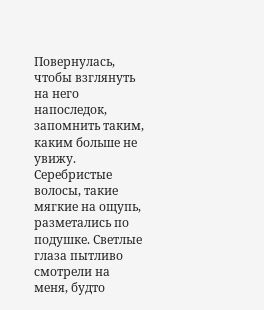Повернулась, чтобы взглянуть на него напоследок, запомнить таким, каким больше не увижу. Серебристые волосы, такие мягкие на ощупь, разметались по подушке. Светлые глаза пытливо смотрели на меня, будто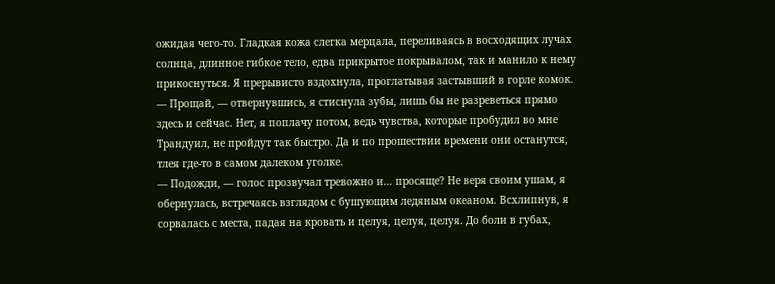ожидая чего-то. Гладкая кожа слегка мерцала, переливаясь в восходящих лучах солнца, длинное гибкое тело, едва прикрытое покрывалом, так и манило к нему прикоснуться. Я прерывисто вздохнула, проглатывая застывший в горле комок.
— Прощай, — отвернувшись, я стиснула зубы, лишь бы не разреветься прямо здесь и сейчас. Нет, я поплачу потом, ведь чувства, которые пробудил во мне Трандуил, не пройдут так быстро. Да и по прошествии времени они останутся, тлея где-то в самом далеком уголке.
— Подожди, — голос прозвучал тревожно и… просяще? Не веря своим ушам, я обернулась, встречаясь взглядом с бушующим ледяным океаном. Всхлипнув, я сорвалась с места, падая на кровать и целуя, целуя, целуя. До боли в губах,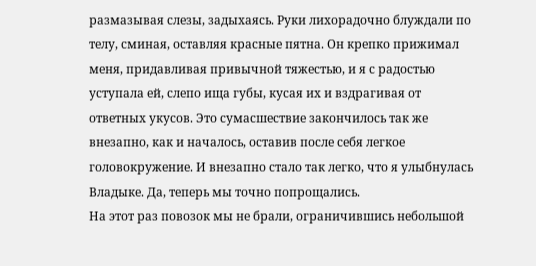размазывая слезы, задыхаясь. Руки лихорадочно блуждали по телу, сминая, оставляя красные пятна. Он крепко прижимал меня, придавливая привычной тяжестью, и я с радостью уступала ей, слепо ища губы, кусая их и вздрагивая от ответных укусов. Это сумасшествие закончилось так же внезапно, как и началось, оставив после себя легкое головокружение. И внезапно стало так легко, что я улыбнулась Владыке. Да, теперь мы точно попрощались.
На этот раз повозок мы не брали, ограничившись небольшой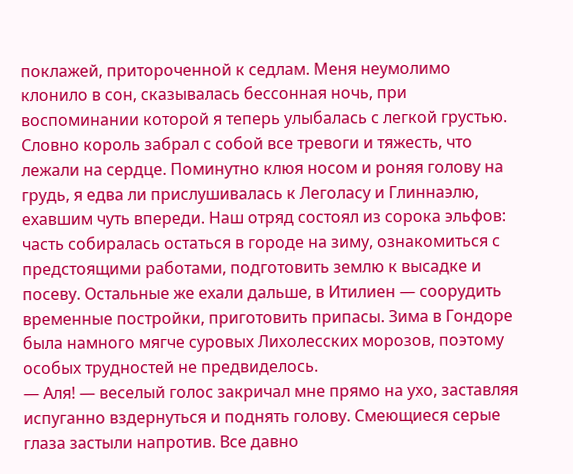поклажей, притороченной к седлам. Меня неумолимо клонило в сон, сказывалась бессонная ночь, при воспоминании которой я теперь улыбалась с легкой грустью. Словно король забрал с собой все тревоги и тяжесть, что лежали на сердце. Поминутно клюя носом и роняя голову на грудь, я едва ли прислушивалась к Леголасу и Глиннаэлю, ехавшим чуть впереди. Наш отряд состоял из сорока эльфов: часть собиралась остаться в городе на зиму, ознакомиться с предстоящими работами, подготовить землю к высадке и посеву. Остальные же ехали дальше, в Итилиен — соорудить временные постройки, приготовить припасы. Зима в Гондоре была намного мягче суровых Лихолесских морозов, поэтому особых трудностей не предвиделось.
— Аля! — веселый голос закричал мне прямо на ухо, заставляя испуганно вздернуться и поднять голову. Смеющиеся серые глаза застыли напротив. Все давно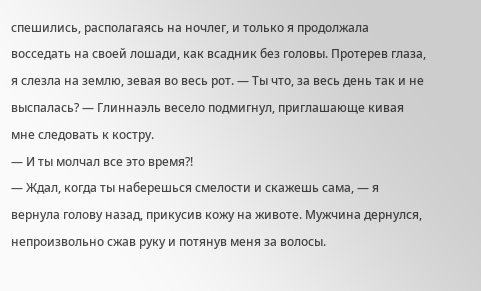спешились, располагаясь на ночлег, и только я продолжала восседать на своей лошади, как всадник без головы. Протерев глаза, я слезла на землю, зевая во весь рот. — Ты что, за весь день так и не выспалась? — Глиннаэль весело подмигнул, приглашающе кивая мне следовать к костру.
— И ты молчал все это время?!
— Ждал, когда ты наберешься смелости и скажешь сама, — я вернула голову назад, прикусив кожу на животе. Мужчина дернулся, непроизвольно сжав руку и потянув меня за волосы.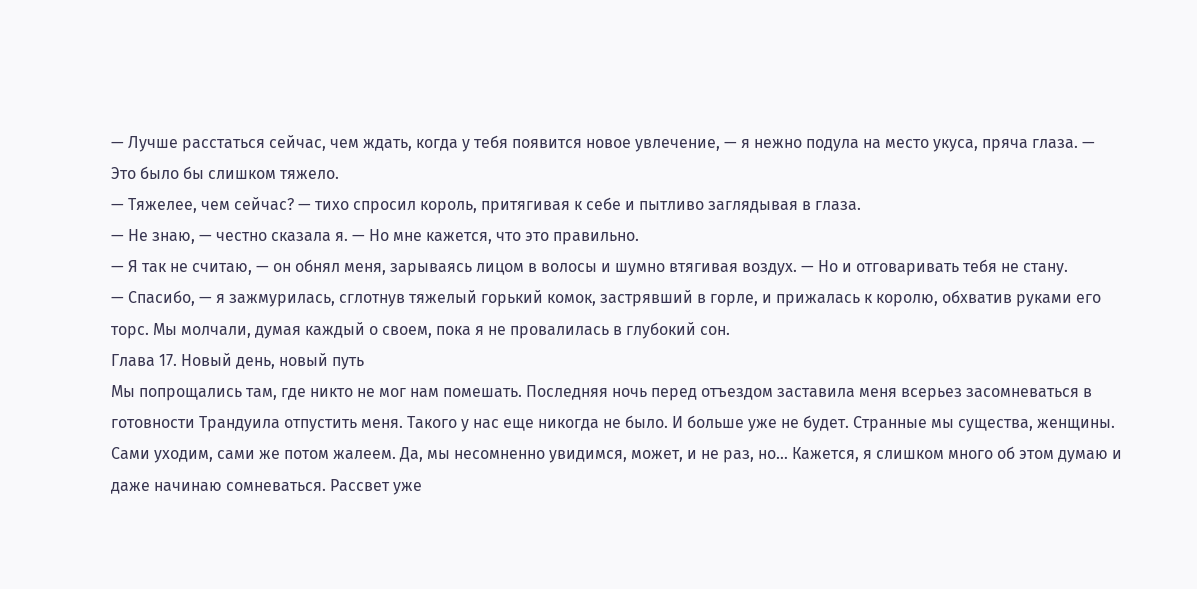— Лучше расстаться сейчас, чем ждать, когда у тебя появится новое увлечение, — я нежно подула на место укуса, пряча глаза. — Это было бы слишком тяжело.
— Тяжелее, чем сейчас? — тихо спросил король, притягивая к себе и пытливо заглядывая в глаза.
— Не знаю, — честно сказала я. — Но мне кажется, что это правильно.
— Я так не считаю, — он обнял меня, зарываясь лицом в волосы и шумно втягивая воздух. — Но и отговаривать тебя не стану.
— Спасибо, — я зажмурилась, сглотнув тяжелый горький комок, застрявший в горле, и прижалась к королю, обхватив руками его торс. Мы молчали, думая каждый о своем, пока я не провалилась в глубокий сон.
Глава 17. Новый день, новый путь
Мы попрощались там, где никто не мог нам помешать. Последняя ночь перед отъездом заставила меня всерьез засомневаться в готовности Трандуила отпустить меня. Такого у нас еще никогда не было. И больше уже не будет. Странные мы существа, женщины. Сами уходим, сами же потом жалеем. Да, мы несомненно увидимся, может, и не раз, но… Кажется, я слишком много об этом думаю и даже начинаю сомневаться. Рассвет уже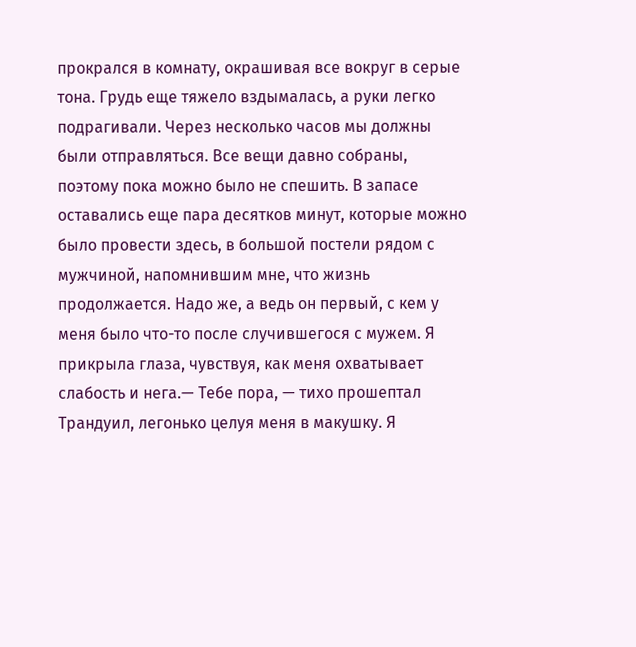прокрался в комнату, окрашивая все вокруг в серые тона. Грудь еще тяжело вздымалась, а руки легко подрагивали. Через несколько часов мы должны были отправляться. Все вещи давно собраны, поэтому пока можно было не спешить. В запасе оставались еще пара десятков минут, которые можно было провести здесь, в большой постели рядом с мужчиной, напомнившим мне, что жизнь продолжается. Надо же, а ведь он первый, с кем у меня было что-то после случившегося с мужем. Я прикрыла глаза, чувствуя, как меня охватывает слабость и нега.— Тебе пора, — тихо прошептал Трандуил, легонько целуя меня в макушку. Я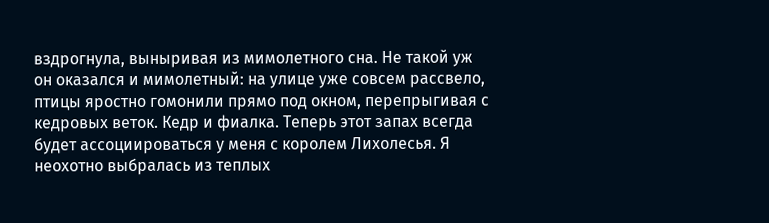вздрогнула, выныривая из мимолетного сна. Не такой уж он оказался и мимолетный: на улице уже совсем рассвело, птицы яростно гомонили прямо под окном, перепрыгивая с кедровых веток. Кедр и фиалка. Теперь этот запах всегда будет ассоциироваться у меня с королем Лихолесья. Я неохотно выбралась из теплых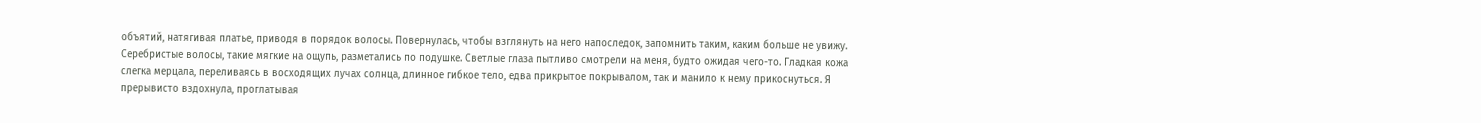объятий, натягивая платье, приводя в порядок волосы. Повернулась, чтобы взглянуть на него напоследок, запомнить таким, каким больше не увижу. Серебристые волосы, такие мягкие на ощупь, разметались по подушке. Светлые глаза пытливо смотрели на меня, будто ожидая чего-то. Гладкая кожа слегка мерцала, переливаясь в восходящих лучах солнца, длинное гибкое тело, едва прикрытое покрывалом, так и манило к нему прикоснуться. Я прерывисто вздохнула, проглатывая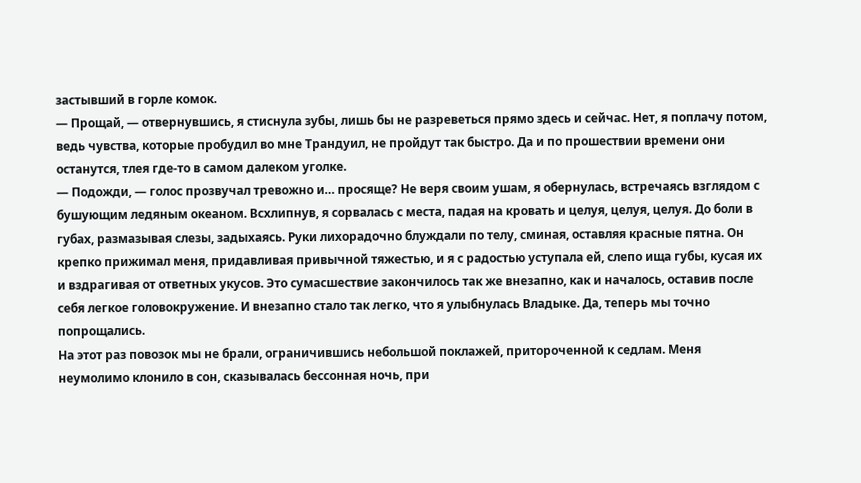застывший в горле комок.
— Прощай, — отвернувшись, я стиснула зубы, лишь бы не разреветься прямо здесь и сейчас. Нет, я поплачу потом, ведь чувства, которые пробудил во мне Трандуил, не пройдут так быстро. Да и по прошествии времени они останутся, тлея где-то в самом далеком уголке.
— Подожди, — голос прозвучал тревожно и… просяще? Не веря своим ушам, я обернулась, встречаясь взглядом с бушующим ледяным океаном. Всхлипнув, я сорвалась с места, падая на кровать и целуя, целуя, целуя. До боли в губах, размазывая слезы, задыхаясь. Руки лихорадочно блуждали по телу, сминая, оставляя красные пятна. Он крепко прижимал меня, придавливая привычной тяжестью, и я с радостью уступала ей, слепо ища губы, кусая их и вздрагивая от ответных укусов. Это сумасшествие закончилось так же внезапно, как и началось, оставив после себя легкое головокружение. И внезапно стало так легко, что я улыбнулась Владыке. Да, теперь мы точно попрощались.
На этот раз повозок мы не брали, ограничившись небольшой поклажей, притороченной к седлам. Меня неумолимо клонило в сон, сказывалась бессонная ночь, при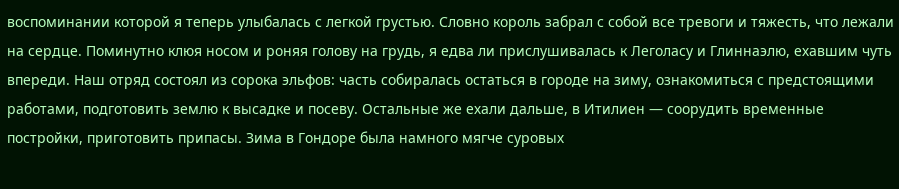воспоминании которой я теперь улыбалась с легкой грустью. Словно король забрал с собой все тревоги и тяжесть, что лежали на сердце. Поминутно клюя носом и роняя голову на грудь, я едва ли прислушивалась к Леголасу и Глиннаэлю, ехавшим чуть впереди. Наш отряд состоял из сорока эльфов: часть собиралась остаться в городе на зиму, ознакомиться с предстоящими работами, подготовить землю к высадке и посеву. Остальные же ехали дальше, в Итилиен — соорудить временные постройки, приготовить припасы. Зима в Гондоре была намного мягче суровых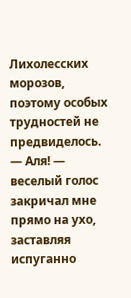Лихолесских морозов, поэтому особых трудностей не предвиделось.
— Аля! — веселый голос закричал мне прямо на ухо, заставляя испуганно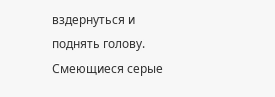вздернуться и поднять голову. Смеющиеся серые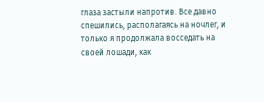глаза застыли напротив. Все давно спешились, располагаясь на ночлег, и только я продолжала восседать на своей лошади, как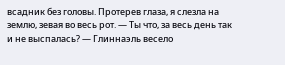всадник без головы. Протерев глаза, я слезла на землю, зевая во весь рот. — Ты что, за весь день так и не выспалась? — Глиннаэль весело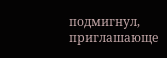подмигнул, приглашающе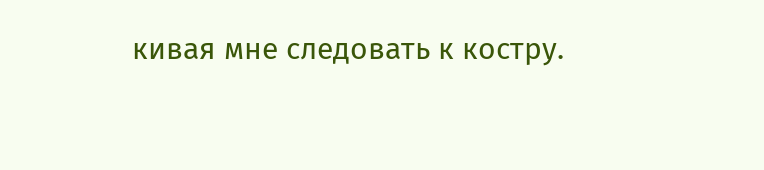кивая мне следовать к костру.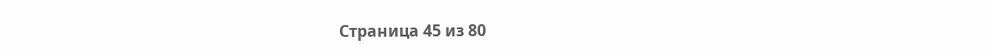Страница 45 из 80